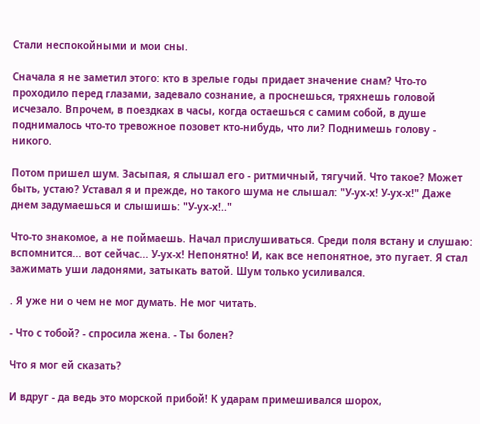Стали неспокойными и мои сны.

Сначала я не заметил этого: кто в зрелые годы придает значение снам? Что-то проходило перед глазами, задевало сознание, а проснешься, тряхнешь головой исчезало. Впрочем, в поездках в часы, когда остаешься с самим собой, в душе поднималось что-то тревожное позовет кто-нибудь, что ли? Поднимешь голову - никого.

Потом пришел шум. Засыпая, я слышал его - ритмичный, тягучий. Что такое? Может быть, устаю? Уставал я и прежде, но такого шума не слышал: "У-ух-х! У-ух-х!" Даже днем задумаешься и слышишь: "У-ух-х!.."

Что-то знакомое, а не поймаешь. Начал прислушиваться. Среди поля встану и слушаю: вспомнится... вот сейчас... У-ух-х! Непонятно! И, как все непонятное, это пугает. Я стал зажимать уши ладонями, затыкать ватой. Шум только усиливался.

. Я уже ни о чем не мог думать. Не мог читать.

- Что с тобой? - спросила жена. - Ты болен?

Что я мог ей сказать?

И вдруг - да ведь это морской прибой! К ударам примешивался шорох,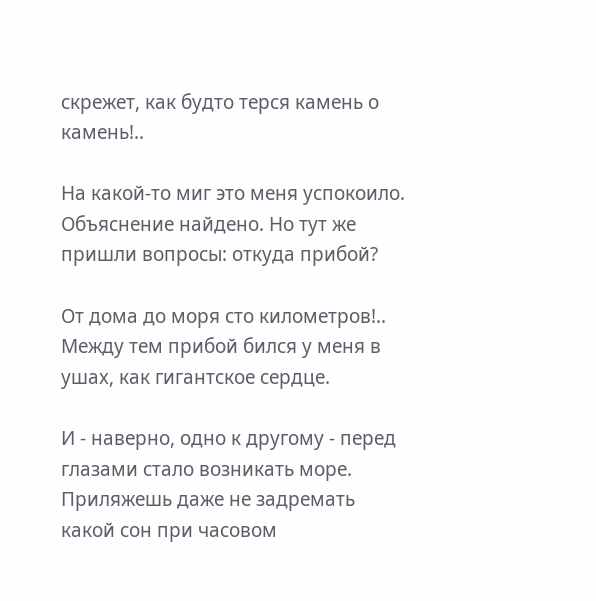скрежет, как будто терся камень о камень!..

На какой-то миг это меня успокоило. Объяснение найдено. Но тут же пришли вопросы: откуда прибой?

От дома до моря сто километров!.. Между тем прибой бился у меня в ушах, как гигантское сердце.

И - наверно, одно к другому - перед глазами стало возникать море. Приляжешь даже не задремать какой сон при часовом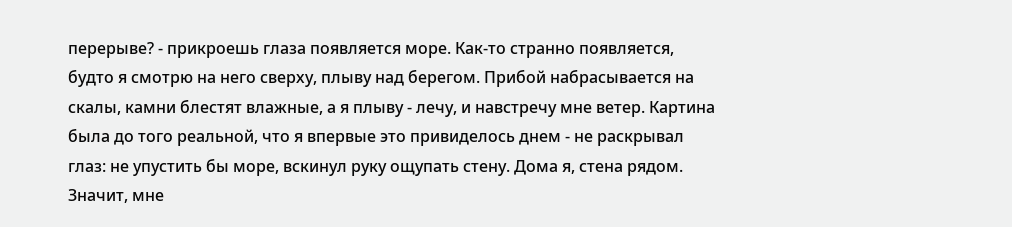перерыве? - прикроешь глаза появляется море. Как-то странно появляется, будто я смотрю на него сверху, плыву над берегом. Прибой набрасывается на скалы, камни блестят влажные, а я плыву - лечу, и навстречу мне ветер. Картина была до того реальной, что я впервые это привиделось днем - не раскрывал глаз: не упустить бы море, вскинул руку ощупать стену. Дома я, стена рядом. Значит, мне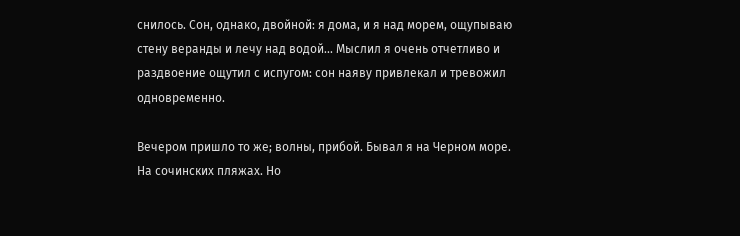снилось. Сон, однако, двойной: я дома, и я над морем, ощупываю стену веранды и лечу над водой... Мыслил я очень отчетливо и раздвоение ощутил с испугом: сон наяву привлекал и тревожил одновременно.

Вечером пришло то же; волны, прибой. Бывал я на Черном море. На сочинских пляжах. Но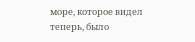море, которое видел теперь, было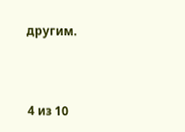другим.



4 из 10